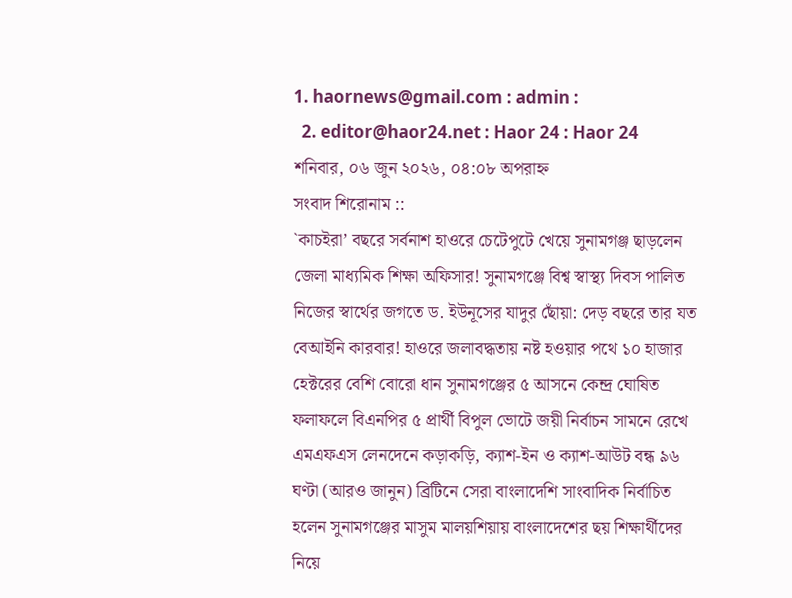1. haornews@gmail.com : admin :
  2. editor@haor24.net : Haor 24 : Haor 24
শনিবার, ০৬ জুন ২০২৬, ০৪:০৮ অপরাহ্ন
সংবাদ শিরোনাম ::
`কাচইরা’ বছরে সর্বনাশ হাওরে চেটেপুটে খেয়ে সুনামগঞ্জ ছাড়লেন জেলা মাধ্যমিক শিক্ষা অফিসার! সুনামগঞ্জে বিশ্ব স্বাস্থ্য দিবস পালিত নিজের স্বার্থের জগতে ড. ইউনূসের যাদুর ছোঁয়া: দেড় বছরে তার যত বেআইনি কারবার! হাওরে জলাবদ্ধতায় নষ্ট হওয়ার পথে ১০ হাজার হেক্টরের বেশি বোরো ধান সুনামগঞ্জের ৫ আসনে কেন্দ্র ঘোষিত ফলাফলে বিএনপির ৫ প্রার্থী বিপুল ভোটে জয়ী নির্বাচন সামনে রেখে এমএফএস লেনদেনে কড়াকড়ি, ক্যাশ-ইন ও ক্যাশ-আউট বন্ধ ৯৬ ঘণ্টা (আরও জানুন) ব্রিটিনে সেরা বাংলাদেশি সাংবাদিক নির্বাচিত হলেন সুনামগঞ্জের মাসুম মালয়শিয়ায় বাংলাদেশের ছয় শিক্ষার্থীদের নিয়ে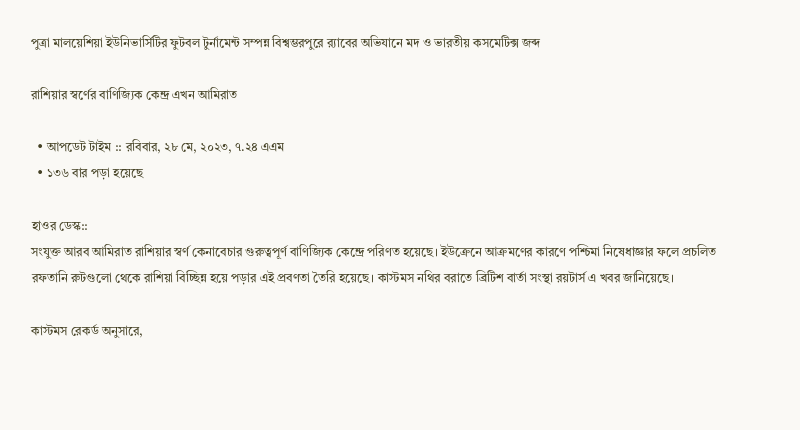পুত্রা মালয়েশিয়া ইউনিভার্সিটির ফুটবল টুর্নামেন্ট সম্পন্ন বিশ্বম্ভরপুরে র‌্যাবের অভিযানে মদ ও ভারতীয় কসমেটিক্স জব্দ

রাশিয়ার স্বর্ণের বাণিজ্যিক কেন্দ্র এখন আমিরাত

  • আপডেট টাইম :: রবিবার, ২৮ মে, ২০২৩, ৭.২৪ এএম
  • ১৩৬ বার পড়া হয়েছে

হাওর ডেস্ক::
সংযুক্ত আরব আমিরাত রাশিয়ার স্বর্ণ কেনাবেচার গুরুত্বপূর্ণ বাণিজ্যিক কেন্দ্রে পরিণত হয়েছে। ইউক্রেনে আক্রমণের কারণে পশ্চিমা নিষেধাজ্ঞার ফলে প্রচলিত রফতানি রুটগুলো থেকে রাশিয়া বিচ্ছিন্ন হয়ে পড়ার এই প্রবণতা তৈরি হয়েছে। কাস্টমস নথির বরাতে ব্রিটিশ বার্তা সংস্থা রয়টার্স এ খবর জানিয়েছে।

কাস্টমস রেকর্ড অনুসারে,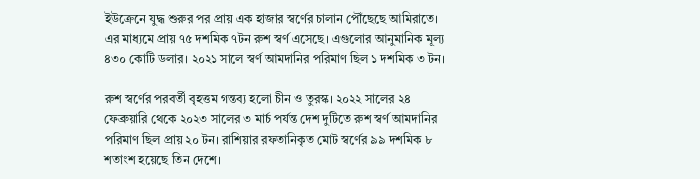ইউক্রেনে যুদ্ধ শুরুর পর প্রায় এক হাজার স্বর্ণের চালান পৌঁছেছে আমিরাতে। এর মাধ্যমে প্রায় ৭৫ দশমিক ৭টন রুশ স্বর্ণ এসেছে। এগুলোর আনুমানিক মূল্য ৪৩০ কোটি ডলার। ২০২১ সালে স্বর্ণ আমদানির পরিমাণ ছিল ১ দশমিক ৩ টন।

রুশ স্বর্ণের পরবর্তী বৃহত্তম গন্তব্য হলো চীন ও তুরস্ক। ২০২২ সালের ২৪ ফেব্রুয়ারি থেকে ২০২৩ সালের ৩ মার্চ পর্যন্ত দেশ দুটিতে রুশ স্বর্ণ আমদানির পরিমাণ ছিল প্রায় ২০ টন। রাশিয়ার রফতানিকৃত মোট স্বর্ণের ৯৯ দশমিক ৮ শতাংশ হয়েছে তিন দেশে।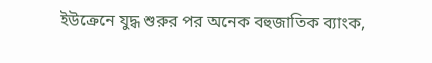ইউক্রেনে যুদ্ধ শুরুর পর অনেক বহুজাতিক ব্যাংক,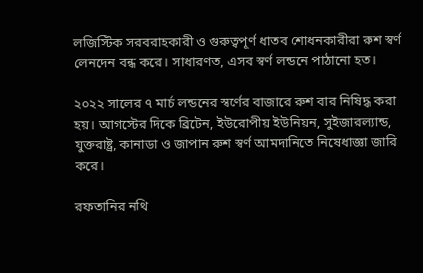লজিস্টিক সরবরাহকারী ও গুরুত্বপূর্ণ ধাতব শোধনকারীরা রুশ স্বর্ণ লেনদেন বন্ধ করে। সাধারণত, এসব স্বর্ণ লন্ডনে পাঠানো হত।

২০২২ সালের ৭ মার্চ লন্ডনের স্বর্ণের বাজারে রুশ বার নিষিদ্ধ করা হয়। আগস্টের দিকে ব্রিটেন, ইউরোপীয় ইউনিয়ন, সুইজারল্যান্ড, যুক্তরাষ্ট্র, কানাডা ও জাপান রুশ স্বর্ণ আমদানিতে নিষেধাজ্ঞা জারি করে।

রফতানির নথি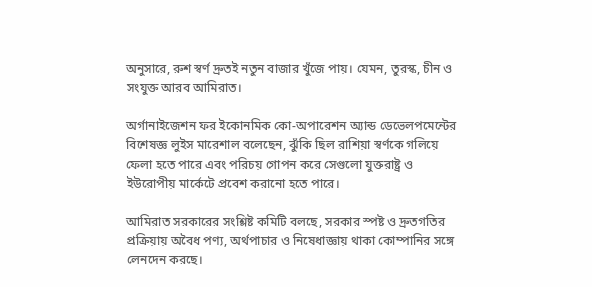অনুসারে, রুশ স্বর্ণ দ্রুতই নতুন বাজার খুঁজে পায়। যেমন, তুরস্ক, চীন ও সংযুক্ত আরব আমিরাত।

অর্গানাইজেশন ফর ইকোনমিক কো-অপারেশন অ্যান্ড ডেভেলপমেন্টের বিশেষজ্ঞ লুইস মারেশাল বলেছেন, ঝুঁকি ছিল রাশিয়া স্বর্ণকে গলিয়ে ফেলা হতে পারে এবং পরিচয় গোপন করে সেগুলো যুক্তরাষ্ট্র ও ইউরোপীয় মার্কেটে প্রবেশ করানো হতে পারে।

আমিরাত সরকারের সংশ্লিষ্ট কমিটি বলছে, সরকার স্পষ্ট ও দ্রুতগতির প্রক্রিয়ায় অবৈধ পণ্য, অর্থপাচার ও নিষেধাজ্ঞায় থাকা কোম্পানির সঙ্গে লেনদেন করছে।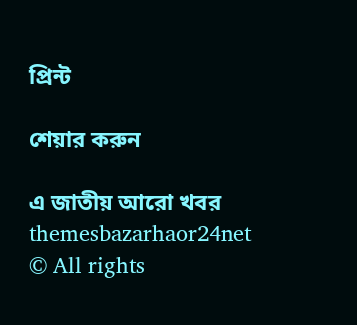প্রিন্ট

শেয়ার করুন

এ জাতীয় আরো খবর
themesbazarhaor24net
© All rights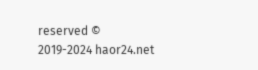reserved © 2019-2024 haor24.net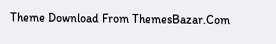Theme Download From ThemesBazar.Com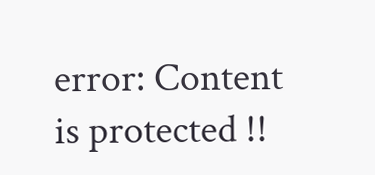error: Content is protected !!